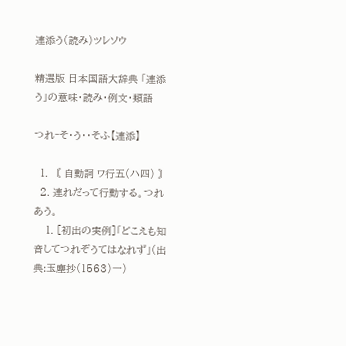連添う(読み)ツレソウ

精選版 日本国語大辞典 「連添う」の意味・読み・例文・類語

つれ‐そ・う‥そふ【連添】

  1. 〘 自動詞 ワ行五(ハ四) 〙
  2. 連れだって行動する。つれあう。
    1. [初出の実例]「どこえも知音してつれぞうてはなれず」(出典:玉塵抄(1563)一)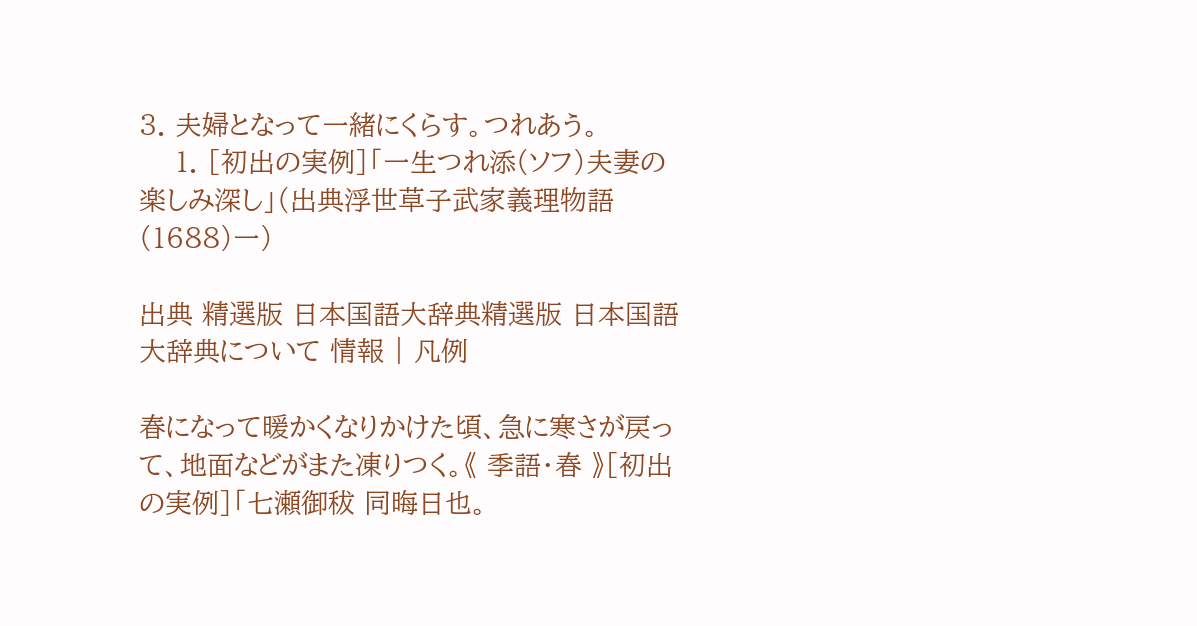3. 夫婦となって一緒にくらす。つれあう。
    1. [初出の実例]「一生つれ添(ソフ)夫妻の楽しみ深し」(出典浮世草子武家義理物語(1688)一)

出典 精選版 日本国語大辞典精選版 日本国語大辞典について 情報 | 凡例

春になって暖かくなりかけた頃、急に寒さが戻って、地面などがまた凍りつく。《 季語・春 》[初出の実例]「七瀬御秡 同晦日也。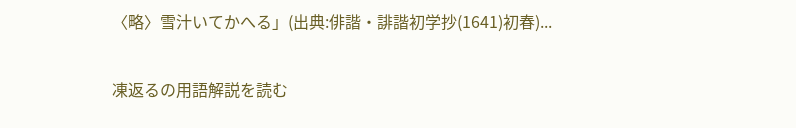〈略〉雪汁いてかへる」(出典:俳諧・誹諧初学抄(1641)初春)...

凍返るの用語解説を読む